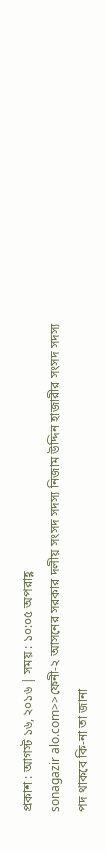প্রকাশ : আগস্ট ১৬, ২০১৬ | সময় : ১০:০৫ অপরাহ্ণ
sonagazir alo.com>>ফেনী-২ আসনের সরকার দলীয় সংসদ সদস্য নিজাম উদ্দিন হাজারীর সংসদ সদস্য পদ থাকবে কি-না তা জানা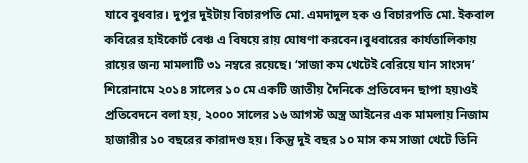যাবে বুধবার। দুপুর দুইটায় বিচারপতি মো. এমদাদুল হক ও বিচারপতি মো. ইকবাল কবিরের হাইকোর্ট বেঞ্চ এ বিষয়ে রায় ঘোষণা করবেন।বুধবারের কার্যতালিকায় রায়ের জন্য মামলাটি ৩১ নম্বরে রয়েছে। ‘সাজা কম খেটেই বেরিয়ে যান সাংসদ’ শিরোনামে ২০১৪ সালের ১০ মে একটি জাতীয় দৈনিকে প্রতিবেদন ছাপা হয়৷ওই প্রতিবেদনে বলা হয়, ২০০০ সালের ১৬ আগস্ট অস্ত্র আইনের এক মামলায় নিজাম হাজারীর ১০ বছরের কারাদণ্ড হয়। কিন্তু দুই বছর ১০ মাস কম সাজা খেটে তিনি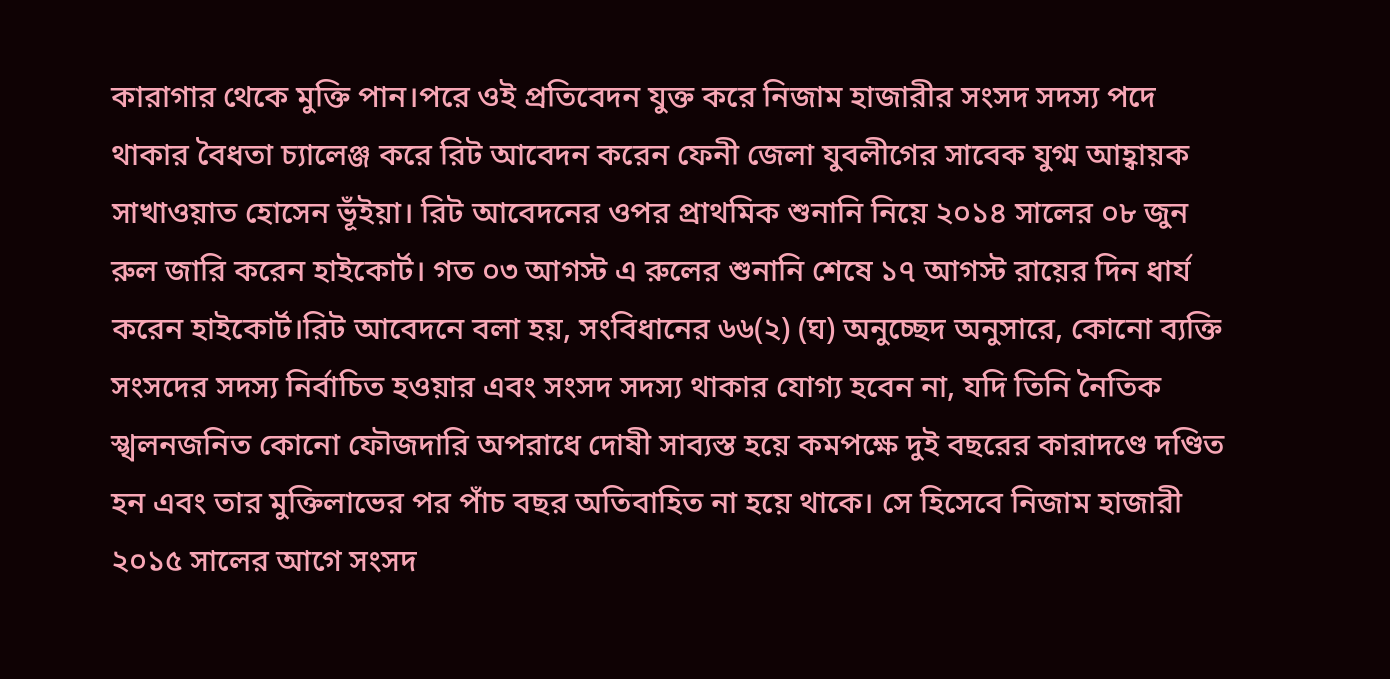কারাগার থেকে মুক্তি পান।পরে ওই প্রতিবেদন যুক্ত করে নিজাম হাজারীর সংসদ সদস্য পদে থাকার বৈধতা চ্যালেঞ্জ করে রিট আবেদন করেন ফেনী জেলা যুবলীগের সাবেক যুগ্ম আহ্বায়ক সাখাওয়াত হোসেন ভূঁইয়া। রিট আবেদনের ওপর প্রাথমিক শুনানি নিয়ে ২০১৪ সালের ০৮ জুন রুল জারি করেন হাইকোর্ট। গত ০৩ আগস্ট এ রুলের শুনানি শেষে ১৭ আগস্ট রায়ের দিন ধার্য করেন হাইকোর্ট।রিট আবেদনে বলা হয়, সংবিধানের ৬৬(২) (ঘ) অনুচ্ছেদ অনুসারে, কোনো ব্যক্তি সংসদের সদস্য নির্বাচিত হওয়ার এবং সংসদ সদস্য থাকার যোগ্য হবেন না, যদি তিনি নৈতিক স্খলনজনিত কোনো ফৌজদারি অপরাধে দোষী সাব্যস্ত হয়ে কমপক্ষে দুই বছরের কারাদণ্ডে দণ্ডিত হন এবং তার মুক্তিলাভের পর পাঁচ বছর অতিবাহিত না হয়ে থাকে। সে হিসেবে নিজাম হাজারী ২০১৫ সালের আগে সংসদ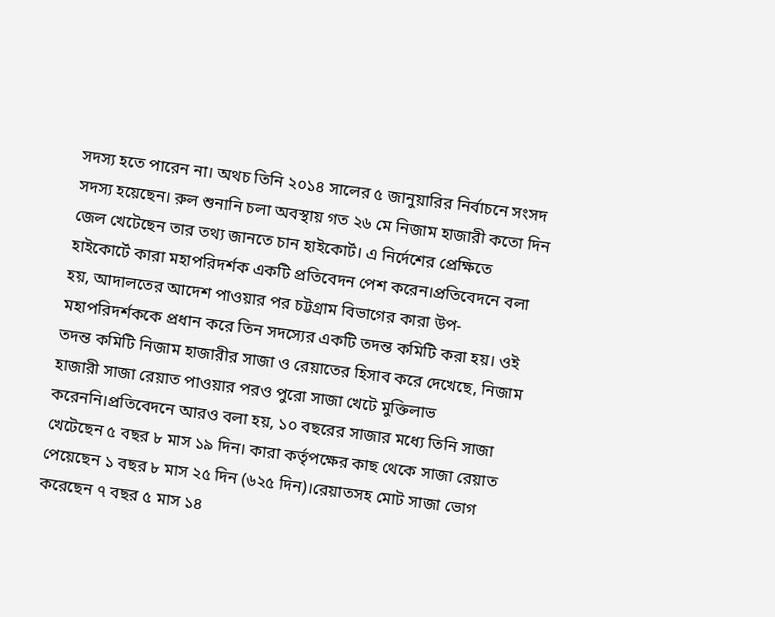সদস্য হতে পারেন না। অথচ তিনি ২০১৪ সালের ৫ জানুয়ারির নির্বাচনে সংসদ সদস্য হয়েছেন। রুল শুনানি চলা অবস্থায় গত ২৬ মে নিজাম হাজারী কতো দিন জেল খেটেছেন তার তথ্য জানতে চান হাইকোর্ট। এ নির্দেশের প্রেক্ষিতে হাইকোর্টে কারা মহাপরিদর্শক একটি প্রতিবেদন পেশ করেন।প্রতিবেদনে বলা হয়, আদালতের আদেশ পাওয়ার পর চট্টগ্রাম বিভাগের কারা উপ-মহাপরিদর্শককে প্রধান করে তিন সদস্যের একটি তদন্ত কমিটি করা হয়। ওই তদন্ত কমিটি নিজাম হাজারীর সাজা ও রেয়াতের হিসাব করে দেখেছে, নিজাম হাজারী সাজা রেয়াত পাওয়ার পরও পুরো সাজা খেটে মুক্তিলাভ করেননি।প্রতিবেদনে আরও বলা হয়, ১০ বছরের সাজার মধ্যে তিনি সাজা খেটেছেন ৫ বছর ৮ মাস ১৯ দিন। কারা কর্তৃপক্ষের কাছ থেকে সাজা রেয়াত পেয়েছেন ১ বছর ৮ মাস ২৫ দিন (৬২৫ দিন)।রেয়াতসহ মোট সাজা ভোগ করেছেন ৭ বছর ৫ মাস ১৪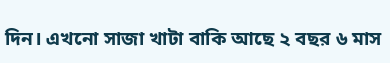দিন। এখনো সাজা খাটা বাকি আছে ২ বছর ৬ মাস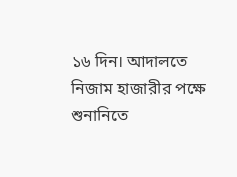১৬ দিন। আদালতে নিজাম হাজারীর পক্ষে শুনানিতে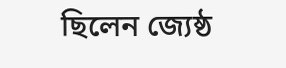ছিলেন জ্যেষ্ঠ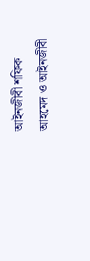আইনজীবী শফিক আহমেদ ও আইনজীবী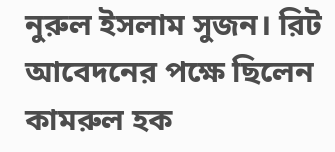নুরুল ইসলাম সুজন। রিট আবেদনের পক্ষে ছিলেন কামরুল হক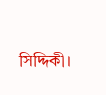সিদ্দিকী।